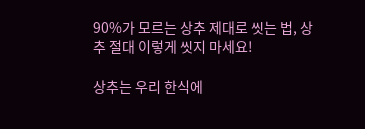90%가 모르는 상추 제대로 씻는 법, 상추 절대 이렇게 씻지 마세요!

상추는 우리 한식에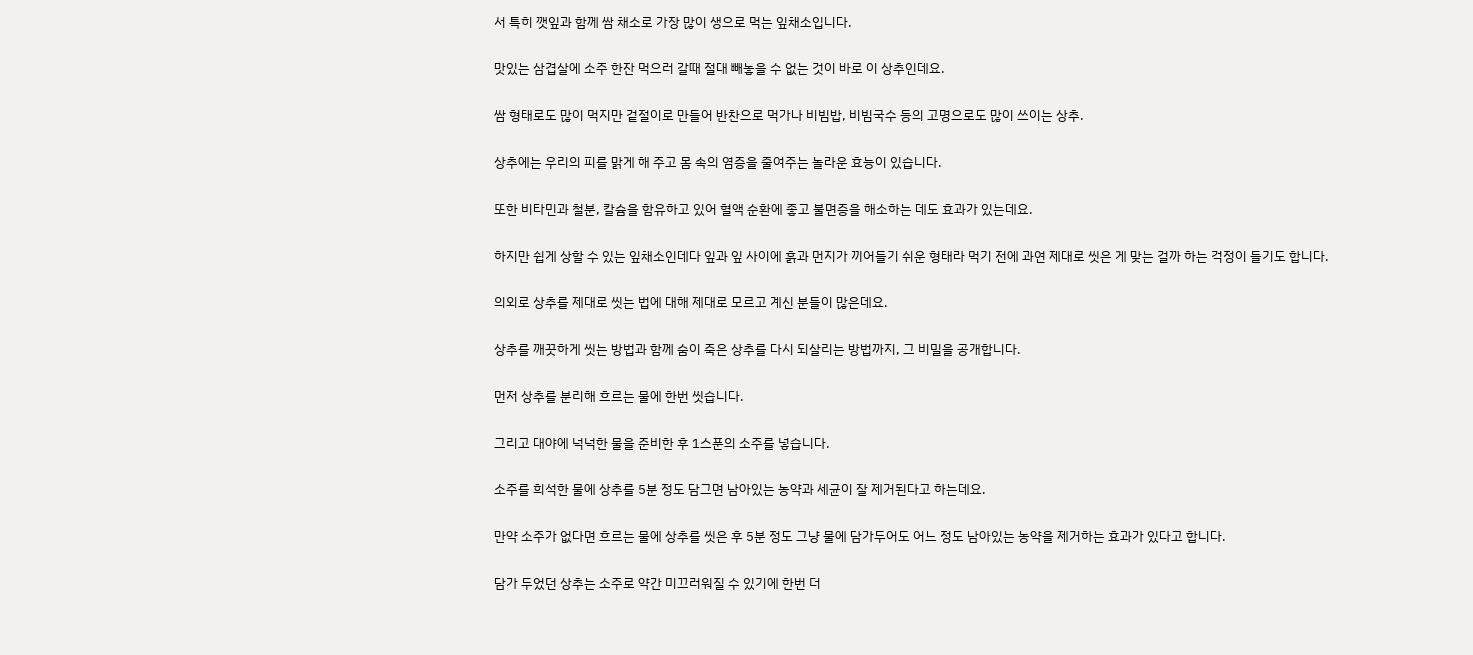서 특히 깻잎과 함께 쌈 채소로 가장 많이 생으로 먹는 잎채소입니다.

맛있는 삼겹살에 소주 한잔 먹으러 갈때 절대 빼놓을 수 없는 것이 바로 이 상추인데요.

쌈 형태로도 많이 먹지만 겉절이로 만들어 반찬으로 먹가나 비빔밥, 비빔국수 등의 고명으로도 많이 쓰이는 상추.

상추에는 우리의 피를 맑게 해 주고 몸 속의 염증을 줄여주는 놀라운 효능이 있습니다.

또한 비타민과 철분, 칼슘을 함유하고 있어 혈액 순환에 좋고 불면증을 해소하는 데도 효과가 있는데요.

하지만 쉽게 상할 수 있는 잎채소인데다 잎과 잎 사이에 흙과 먼지가 끼어들기 쉬운 형태라 먹기 전에 과연 제대로 씻은 게 맞는 걸까 하는 걱정이 들기도 합니다.

의외로 상추를 제대로 씻는 법에 대해 제대로 모르고 계신 분들이 많은데요.

상추를 깨끗하게 씻는 방법과 함께 숨이 죽은 상추를 다시 되살리는 방법까지, 그 비밀을 공개합니다.

먼저 상추를 분리해 흐르는 물에 한번 씻습니다.

그리고 대야에 넉넉한 물을 준비한 후 1스푼의 소주를 넣습니다.

소주를 희석한 물에 상추를 5분 정도 담그면 남아있는 농약과 세균이 잘 제거된다고 하는데요.

만약 소주가 없다면 흐르는 물에 상추를 씻은 후 5분 정도 그냥 물에 담가두어도 어느 정도 남아있는 농약을 제거하는 효과가 있다고 합니다.

담가 두었던 상추는 소주로 약간 미끄러워질 수 있기에 한번 더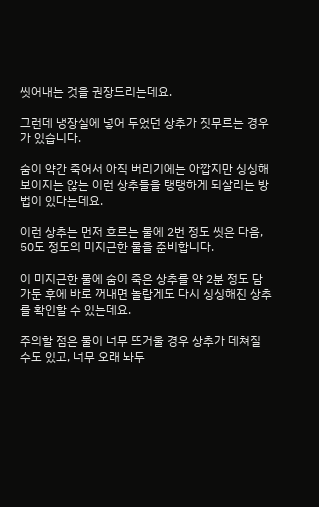씻어내는 것을 권장드리는데요.

그런데 냉장실에 넣어 두었던 상추가 짓무르는 경우가 있습니다.

숨이 약간 죽어서 아직 버리기에는 아깝지만 싱싱해 보이지는 않는 이런 상추들을 탱탱하게 되살리는 방법이 있다는데요.

이런 상추는 먼저 흐르는 물에 2번 정도 씻은 다음, 50도 정도의 미지근한 물을 준비합니다.

이 미지근한 물에 숨이 죽은 상추를 약 2분 정도 담가둔 후에 바로 꺼내면 놀랍게도 다시 싱싱해진 상추를 확인할 수 있는데요.

주의할 점은 물이 너무 뜨거울 경우 상추가 데쳐질 수도 있고, 너무 오래 놔두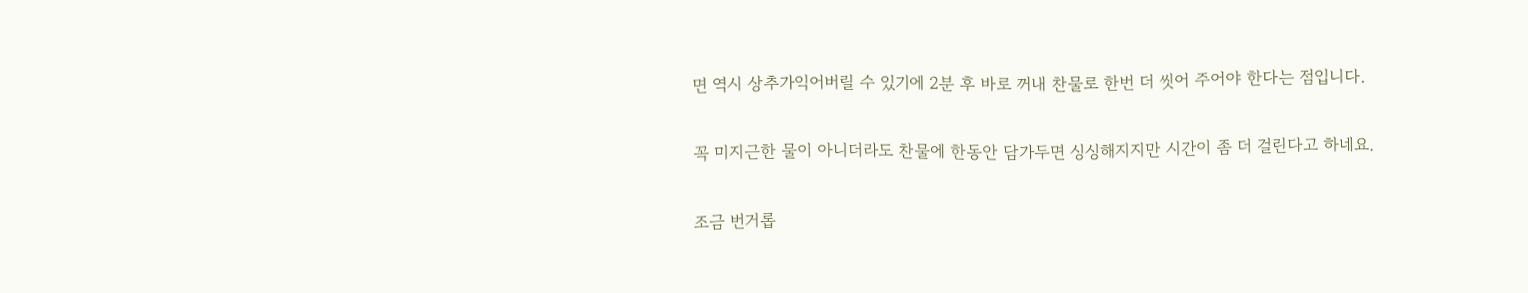면 역시 상추가익어버릴 수 있기에 2분 후 바로 꺼내 찬물로 한번 더 씻어 주어야 한다는 점입니다.

꼭 미지근한 물이 아니더라도 찬물에 한동안 담가두면 싱싱해지지만 시간이 좀 더 걸린다고 하네요.

조금 번거롭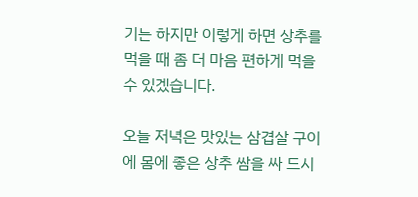기는 하지만 이렇게 하면 상추를 먹을 때 좀 더 마음 편하게 먹을 수 있겠습니다.

오늘 저녁은 맛있는 삼겹살 구이에 몸에 좋은 상추 쌈을 싸 드시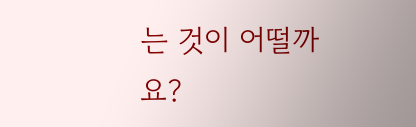는 것이 어떨까요?